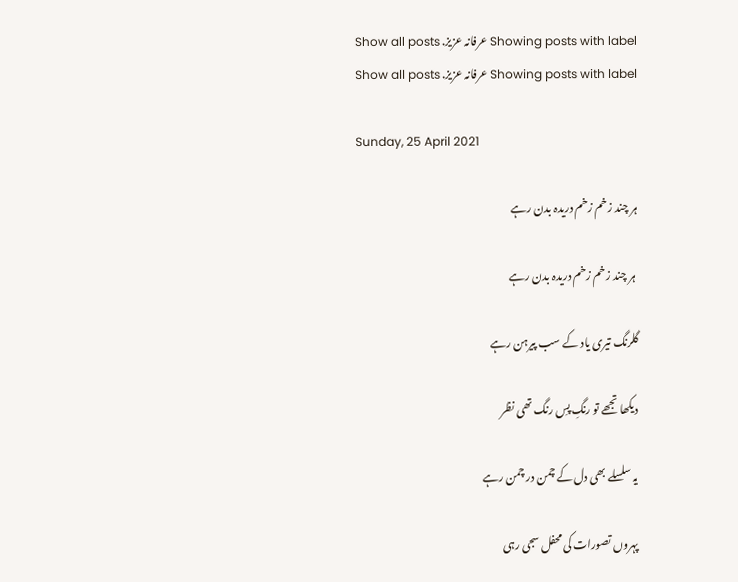Showing posts with label عرفانہ عزیز. Show all posts
Showing posts with label عرفانہ عزیز. Show all posts

Sunday, 25 April 2021

ہر چند زخم زخم دریدہ بدن رہے

 ہر چند زخم زخم دریدہ بدن رہے

گلرنگ تیری یاد کے سب پیرہن رہے

دیکھا تجھے تو رنگِ پسِ رنگ تھی نظر

یہ سلسلے بھی دل کے چمن در چمن رہے

پہروں تصورات کی محفل سجی رہی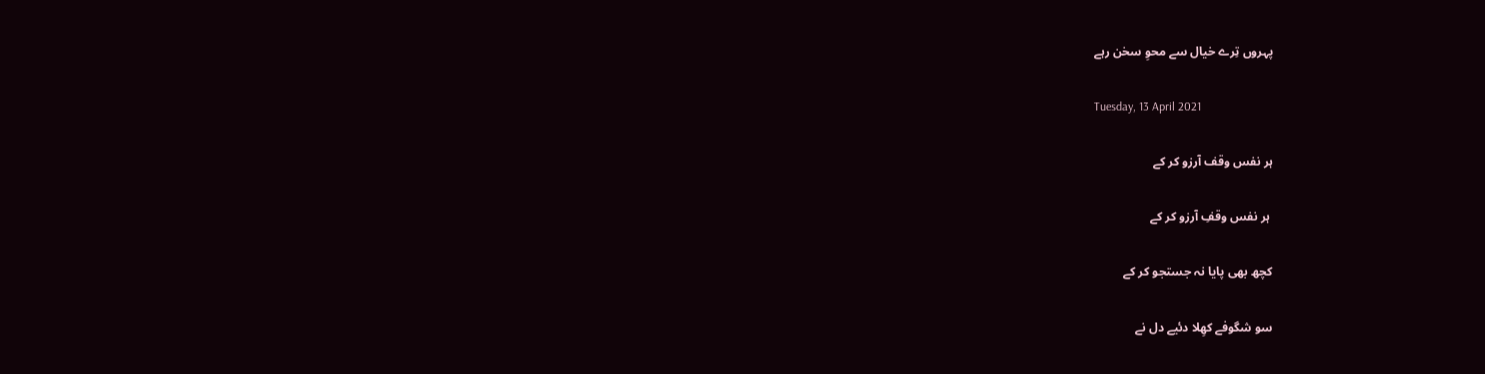پہروں تِرے خیال سے محوِ سخن رہے

Tuesday, 13 April 2021

ہر نفس وقف آرزو کر کے

 ہر نفس وقفِ آرزو کر کے

کچھ بھی پایا نہ جستجو کر کے

سو شگوفے کھِلا دئیے دل نے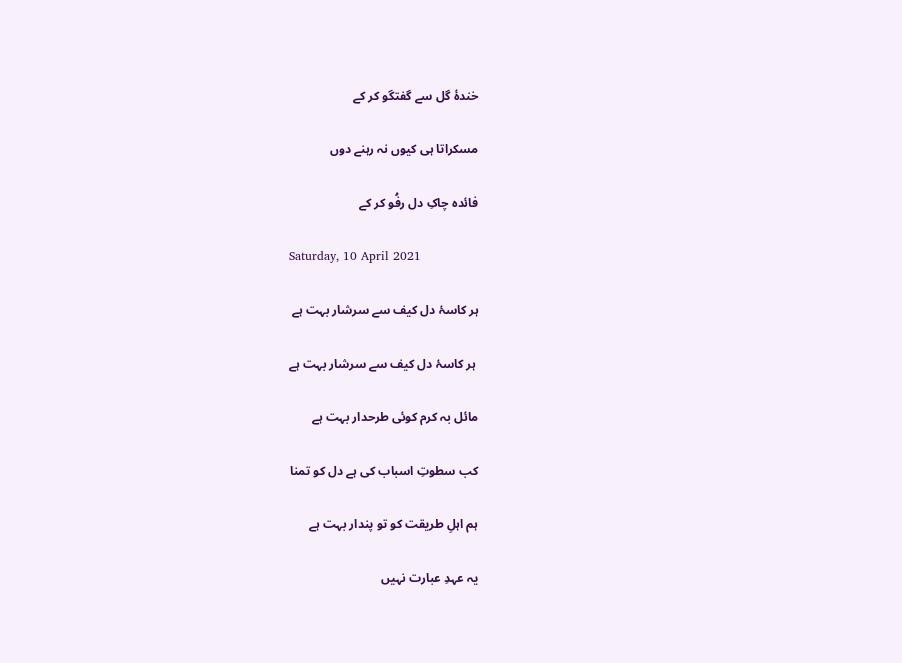خندۂ گل سے گفتگو کر کے

مسکراتا ہی کیوں نہ رہنے دوں

فائدہ چاکِ دل رفُو کر کے

Saturday, 10 April 2021

ہر کاسۂ دل کیف سے سرشار بہت ہے

 ہر کاسۂ دل کیف سے سرشار بہت ہے

مائل بہ کرم کوئی طرحدار بہت ہے

کب سطوتِ اسباب کی ہے دل کو تمنا

ہم اہلِ طریقت کو تو پندار بہت ہے

یہ عہدِ عبارت نہیں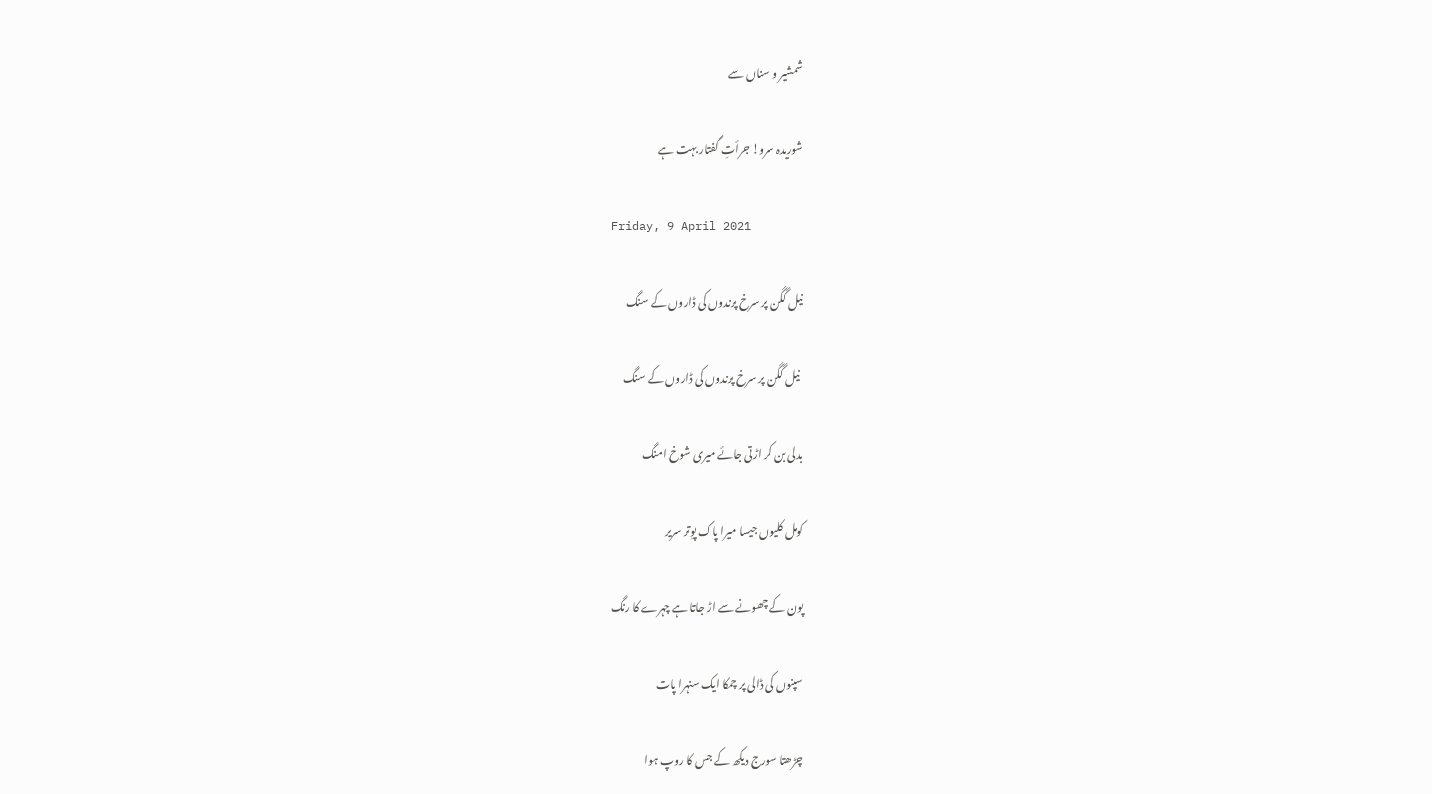شمشیر و سناں سے

شوریدہ سرو! جرأتِ گفتار بہت ہے

Friday, 9 April 2021

نیل گگن پر سرخ پرندوں کی ڈاروں کے سنگ

 نیل گگن پر سرخ پرندوں کی ڈاروں کے سنگ

بدلی بن کر اڑتی جائے میری شوخ امنگ

کومل کلیوں جیسا میرا پاک پوِتر سریر

پون کے چھونے سے اڑ جاتا ہے چہرے کا رنگ

سپنوں کی ڈالی پر چمکا ایک سنہرا پات

چڑھتا سورج دیکھ کے جس کا روپ ہوا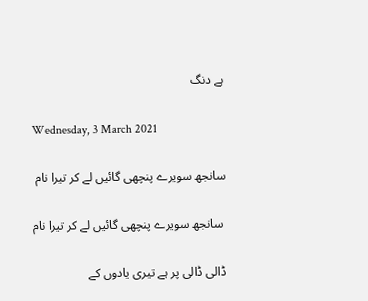ہے دنگ

Wednesday, 3 March 2021

سانجھ سویرے پنچھی گائیں لے کر تیرا نام

 سانجھ سویرے پنچھی گائیں لے کر تیرا نام

ڈالی ڈالی پر ہے تیری یادوں کے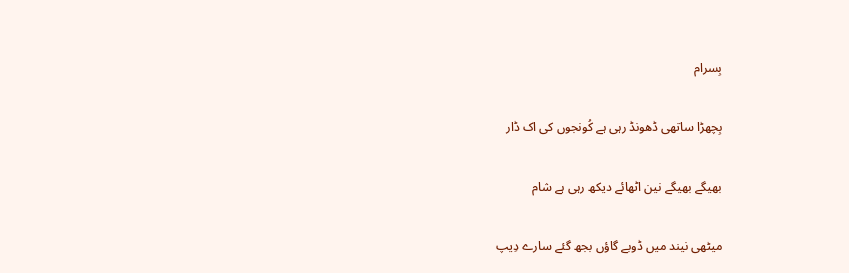بِسرام

بِچھڑا ساتھی ڈھونڈ رہی ہے کُونجوں کی اک ڈار

بھیگے بھیگے نین اٹھائے دیکھ رہی ہے شام

میٹھی نیند میں ڈوبے گاؤں بجھ گئے سارے دِیپ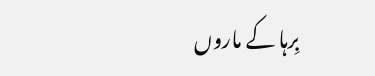بِرہا کے ماروں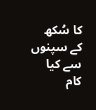کا سُکھ کے سپنوں سے کیا کام